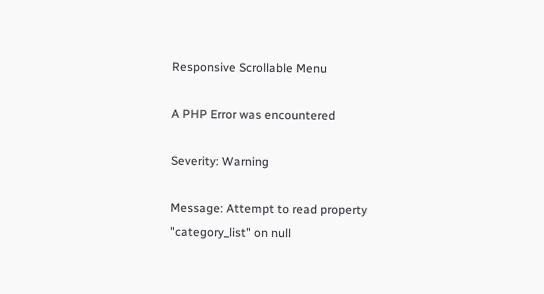Responsive Scrollable Menu

A PHP Error was encountered

Severity: Warning

Message: Attempt to read property "category_list" on null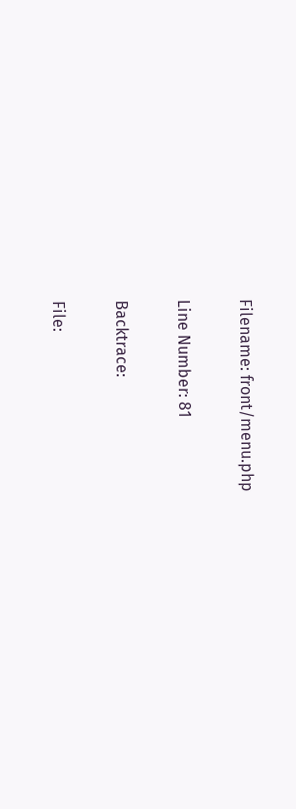Filename: front/menu.php

Line Number: 81

Backtrace:

File: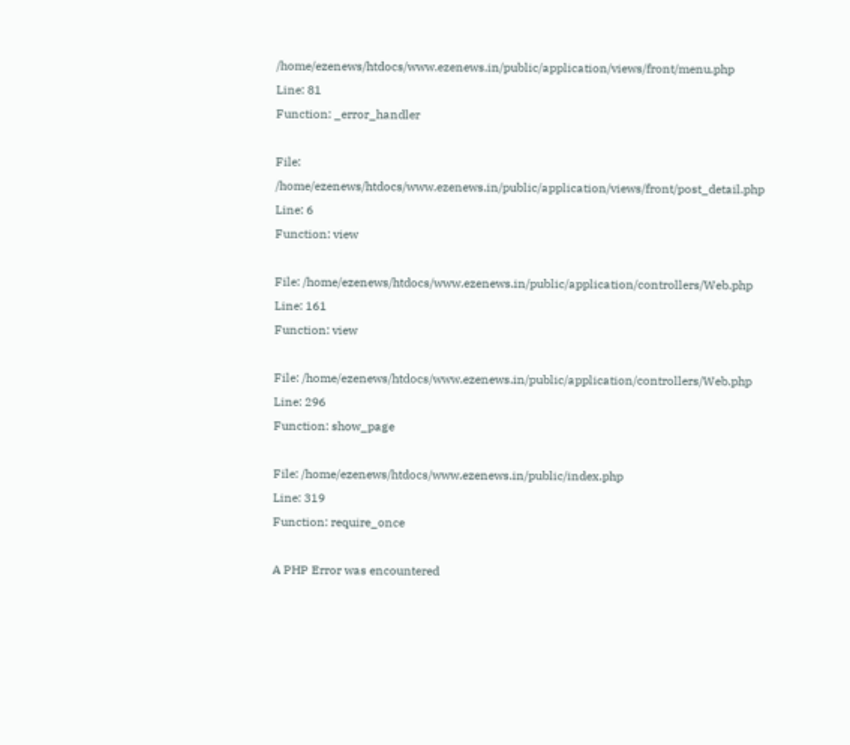/home/ezenews/htdocs/www.ezenews.in/public/application/views/front/menu.php
Line: 81
Function: _error_handler

File: /home/ezenews/htdocs/www.ezenews.in/public/application/views/front/post_detail.php
Line: 6
Function: view

File: /home/ezenews/htdocs/www.ezenews.in/public/application/controllers/Web.php
Line: 161
Function: view

File: /home/ezenews/htdocs/www.ezenews.in/public/application/controllers/Web.php
Line: 296
Function: show_page

File: /home/ezenews/htdocs/www.ezenews.in/public/index.php
Line: 319
Function: require_once

A PHP Error was encountered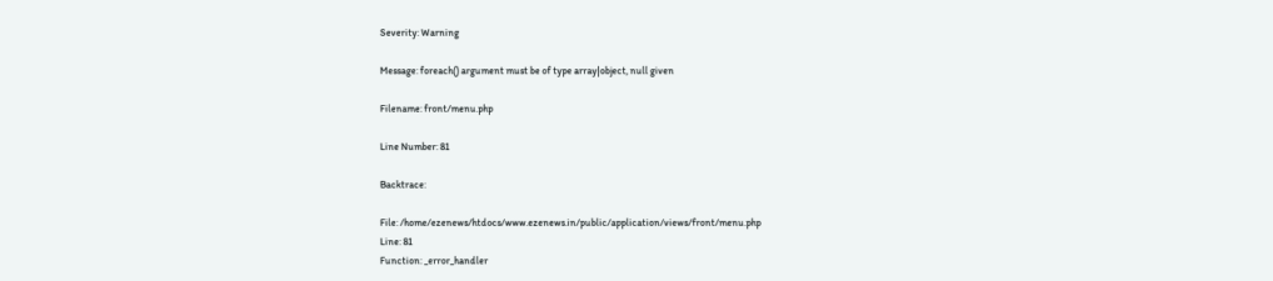Severity: Warning

Message: foreach() argument must be of type array|object, null given

Filename: front/menu.php

Line Number: 81

Backtrace:

File: /home/ezenews/htdocs/www.ezenews.in/public/application/views/front/menu.php
Line: 81
Function: _error_handler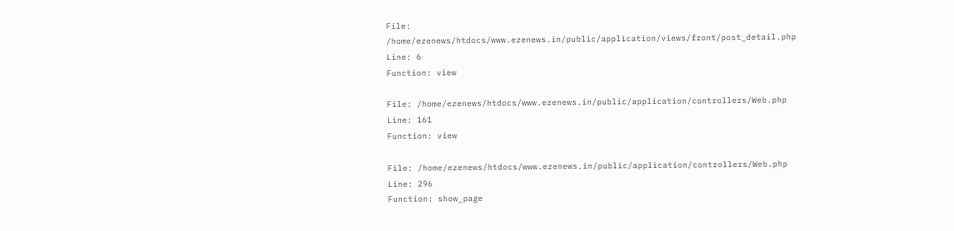File: /home/ezenews/htdocs/www.ezenews.in/public/application/views/front/post_detail.php
Line: 6
Function: view

File: /home/ezenews/htdocs/www.ezenews.in/public/application/controllers/Web.php
Line: 161
Function: view

File: /home/ezenews/htdocs/www.ezenews.in/public/application/controllers/Web.php
Line: 296
Function: show_page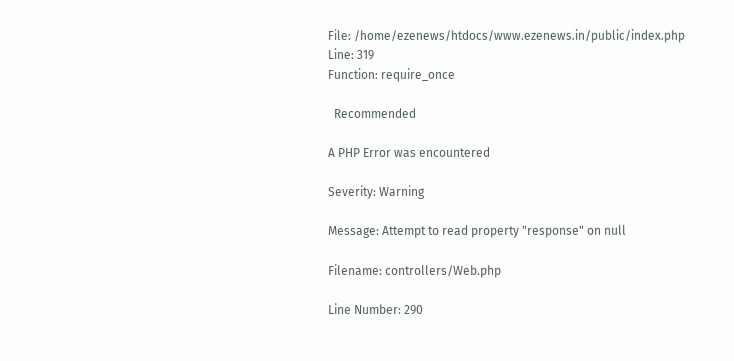File: /home/ezenews/htdocs/www.ezenews.in/public/index.php
Line: 319
Function: require_once

  Recommended

A PHP Error was encountered

Severity: Warning

Message: Attempt to read property "response" on null

Filename: controllers/Web.php

Line Number: 290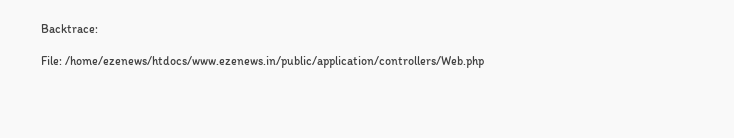Backtrace:

File: /home/ezenews/htdocs/www.ezenews.in/public/application/controllers/Web.php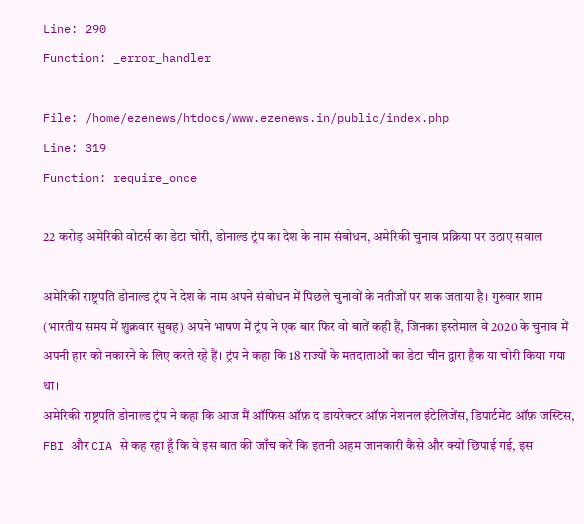Line: 290
Function: _error_handler

File: /home/ezenews/htdocs/www.ezenews.in/public/index.php
Line: 319
Function: require_once

22 करोड़ अमेरिकी वोटर्स का डेटा चोरी, डोनाल्ड ट्रंप का देश के नाम संबोधन, अमेरिकी चुनाव प्रक्रिया पर उठाए सवाल

अमेरिकी राष्ट्रपति डोनाल्ड ट्रंप ने देश के नाम अपने संबोधन में पिछले चुनावों के नतीजों पर शक जताया है। गुरुवार शाम (भारतीय समय में शुक्रवार सुबह) अपने भाषण में ट्रंप ने एक बार फिर वो बातें कही हैं, जिनका इस्तेमाल वे 2020 के चुनाव में अपनी हार को नकारने के लिए करते रहे हैं। ट्रंप ने कहा कि 18 राज्यों के मतदाताओं का डेटा चीन द्वारा हैक या चोरी किया गया था।
अमेरिकी राष्ट्रपति डोनाल्ड ट्रंप ने कहा कि आज मैं ऑफिस ऑफ़ द डायरेक्टर ऑफ़ नेशनल इंटेलिजेंस, डिपार्टमेंट ऑफ़ जस्टिस, FBI और CIA से कह रहा हूँ कि वे इस बात की जाँच करें कि इतनी अहम जानकारी कैसे और क्यों छिपाई गई, इस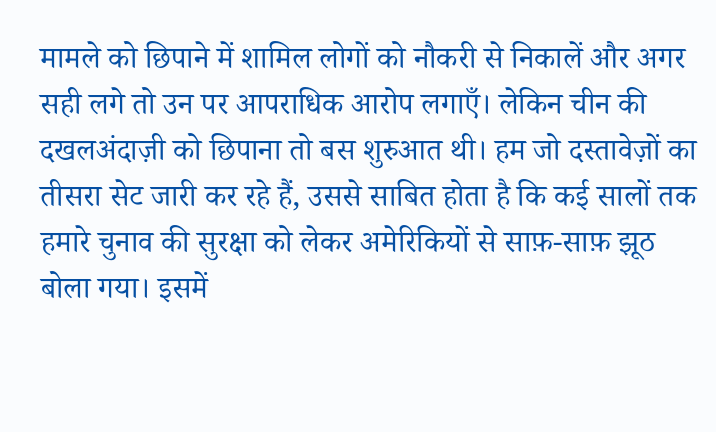मामले को छिपाने में शामिल लोगों को नौकरी से निकालें और अगर सही लगे तो उन पर आपराधिक आरोप लगाएँ। लेकिन चीन की दखलअंदाज़ी को छिपाना तो बस शुरुआत थी। हम जो दस्तावेज़ों का तीसरा सेट जारी कर रहे हैं, उससे साबित होता है कि कई सालों तक हमारे चुनाव की सुरक्षा को लेकर अमेरिकियों से साफ़-साफ़ झूठ बोला गया। इसमें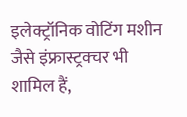इलेक्ट्रॉनिक वोटिंग मशीन जैसे इंफ्रास्ट्रक्चर भी शामिल हैं,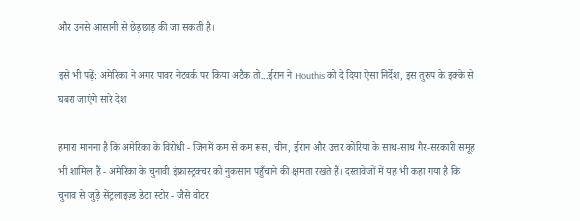और उनसे आसानी से छेड़छाड़ की जा सकती है।

इसे भी पढ़ें: अमेरिका ने अगर पावर नेटवर्क पर किया अटैक तो...ईरान ने Houthis को दे दिया ऐसा निर्देश, इस तुरुप के इक्के से घबरा जाएंगे सारे देश

हमारा मानना है कि अमेरिका के विरोधी - जिनमें कम से कम रूस, चीन, ईरान और उत्तर कोरिया के साथ-साथ गैर-सरकारी समूह भी शामिल हैं - अमेरिका के चुनावी इंफ्रास्ट्रक्चर को नुकसान पहुँचाने की क्षमता रखते हैं। दस्तावेजों में यह भी कहा गया है कि चुनाव से जुड़े सेंट्रलाइज़्ड डेटा स्टोर - जैसे वोटर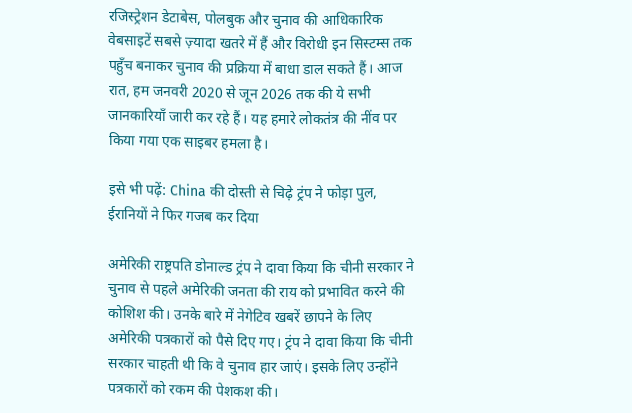रजिस्ट्रेशन डेटाबेस, पोलबुक और चुनाव की आधिकारिक वेबसाइटें सबसे ज़्यादा खतरे में हैं और विरोधी इन सिस्टम्स तक पहुँच बनाकर चुनाव की प्रक्रिया में बाधा डाल सकते हैं। आज रात, हम जनवरी 2020 से जून 2026 तक की ये सभी जानकारियाँ जारी कर रहे हैं। यह हमारे लोकतंत्र की नींव पर किया गया एक साइबर हमला है।

इसे भी पढ़ें: China की दोस्ती से चिढ़े ट्रंप ने फोड़ा पुल, ईरानियों ने फिर गजब कर दिया

अमेरिकी राष्ट्रपति डोनाल्ड ट्रंप ने दावा किया कि चीनी सरकार ने चुनाव से पहले अमेरिकी जनता की राय को प्रभावित करने की कोशिश की। उनके बारे में नेगेटिव खबरें छापने के लिए अमेरिकी पत्रकारों को पैसे दिए गए। ट्रंप ने दावा किया कि चीनी सरकार चाहती थी कि वे चुनाव हार जाएं। इसके लिए उन्होंने पत्रकारों को रकम की पेशकश की।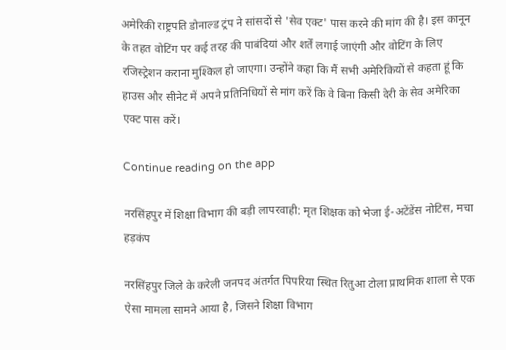अमेरिकी राष्ट्रपति डोनाल्ड ट्रंप ने सांसदों से 'सेव एक्ट' पास करने की मांग की है। इस कानून के तहत वोटिंग पर कई तरह की पाबंदियां और शर्तें लगाई जाएंगी और वोटिंग के लिए रजिस्ट्रेशन कराना मुश्किल हो जाएगा। उन्होंने कहा कि मैं सभी अमेरिकियों से कहता हूं कि हाउस और सीनेट में अपने प्रतिनिधियों से मांग करें कि वे बिना किसी देरी के सेव अमेरिका एक्ट पास करें।

Continue reading on the app

नरसिंहपुर में शिक्षा विभाग की बड़ी लापरवाही: मृत शिक्षक को भेजा ई-अटेंडेंस नोटिस, मचा हड़कंप

नरसिंहपुर जिले के करेली जनपद अंतर्गत पिपरिया स्थित रितुआ टोला प्राथमिक शाला से एक ऐसा मामला सामने आया है, जिसने शिक्षा विभाग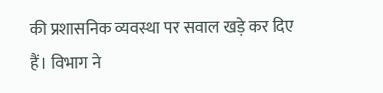की प्रशासनिक व्यवस्था पर सवाल खड़े कर दिए हैं। विभाग ने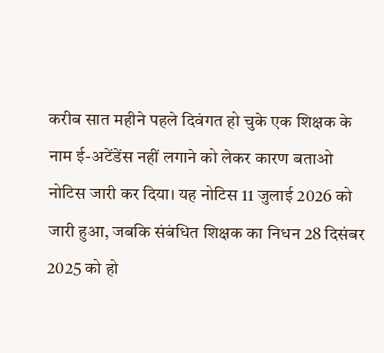करीब सात महीने पहले दिवंगत हो चुके एक शिक्षक के नाम ई-अटेंडेंस नहीं लगाने को लेकर कारण बताओ नोटिस जारी कर दिया। यह नोटिस 11 जुलाई 2026 को जारी हुआ, जबकि संबंधित शिक्षक का निधन 28 दिसंबर 2025 को हो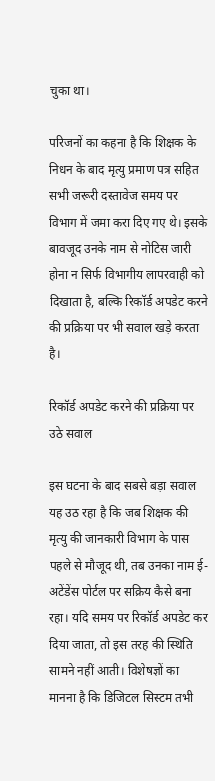चुका था।

परिजनों का कहना है कि शिक्षक के निधन के बाद मृत्यु प्रमाण पत्र सहित सभी जरूरी दस्तावेज समय पर विभाग में जमा करा दिए गए थे। इसके बावजूद उनके नाम से नोटिस जारी होना न सिर्फ विभागीय लापरवाही को दिखाता है, बल्कि रिकॉर्ड अपडेट करने की प्रक्रिया पर भी सवाल खड़े करता है।

रिकॉर्ड अपडेट करने की प्रक्रिया पर उठे सवाल

इस घटना के बाद सबसे बड़ा सवाल यह उठ रहा है कि जब शिक्षक की मृत्यु की जानकारी विभाग के पास पहले से मौजूद थी, तब उनका नाम ई-अटेंडेंस पोर्टल पर सक्रिय कैसे बना रहा। यदि समय पर रिकॉर्ड अपडेट कर दिया जाता, तो इस तरह की स्थिति सामने नहीं आती। विशेषज्ञों का मानना है कि डिजिटल सिस्टम तभी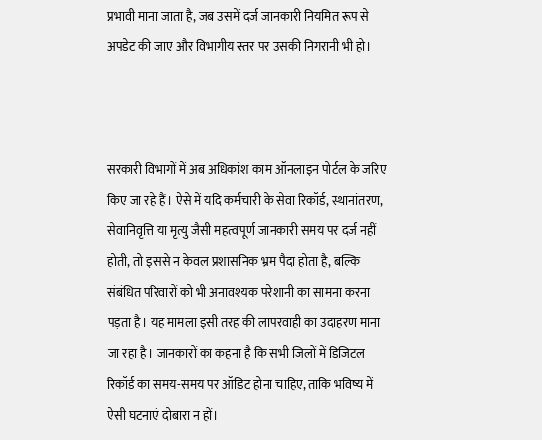प्रभावी माना जाता है, जब उसमें दर्ज जानकारी नियमित रूप से अपडेट की जाए और विभागीय स्तर पर उसकी निगरानी भी हो।



सरकारी विभागों में अब अधिकांश काम ऑनलाइन पोर्टल के जरिए किए जा रहे हैं। ऐसे में यदि कर्मचारी के सेवा रिकॉर्ड, स्थानांतरण, सेवानिवृत्ति या मृत्यु जैसी महत्वपूर्ण जानकारी समय पर दर्ज नहीं होती, तो इससे न केवल प्रशासनिक भ्रम पैदा होता है, बल्कि संबंधित परिवारों को भी अनावश्यक परेशानी का सामना करना पड़ता है। यह मामला इसी तरह की लापरवाही का उदाहरण माना जा रहा है। जानकारों का कहना है कि सभी जिलों में डिजिटल रिकॉर्ड का समय-समय पर ऑडिट होना चाहिए, ताकि भविष्य में ऐसी घटनाएं दोबारा न हों।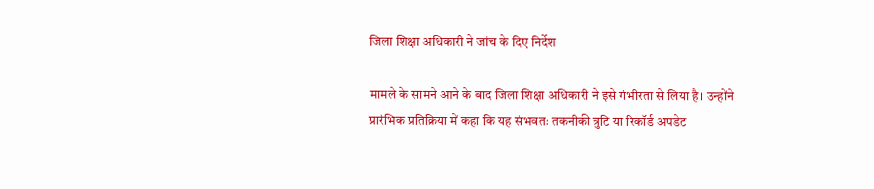जिला शिक्षा अधिकारी ने जांच के दिए निर्देश

मामले के सामने आने के बाद जिला शिक्षा अधिकारी ने इसे गंभीरता से लिया है। उन्होंने प्रारंभिक प्रतिक्रिया में कहा कि यह संभवतः तकनीकी त्रुटि या रिकॉर्ड अपडेट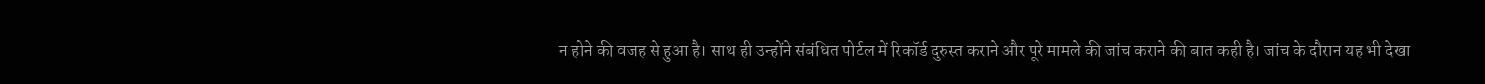न होने की वजह से हुआ है। साथ ही उन्होंने संबंधित पोर्टल में रिकॉर्ड दुरुस्त कराने और पूरे मामले की जांच कराने की बात कही है। जांच के दौरान यह भी देखा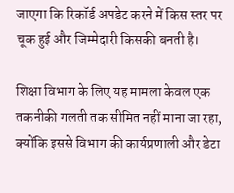जाएगा कि रिकॉर्ड अपडेट करने में किस स्तर पर चूक हुई और जिम्मेदारी किसकी बनती है।

शिक्षा विभाग के लिए यह मामला केवल एक तकनीकी गलती तक सीमित नहीं माना जा रहा, क्योंकि इससे विभाग की कार्यप्रणाली और डेटा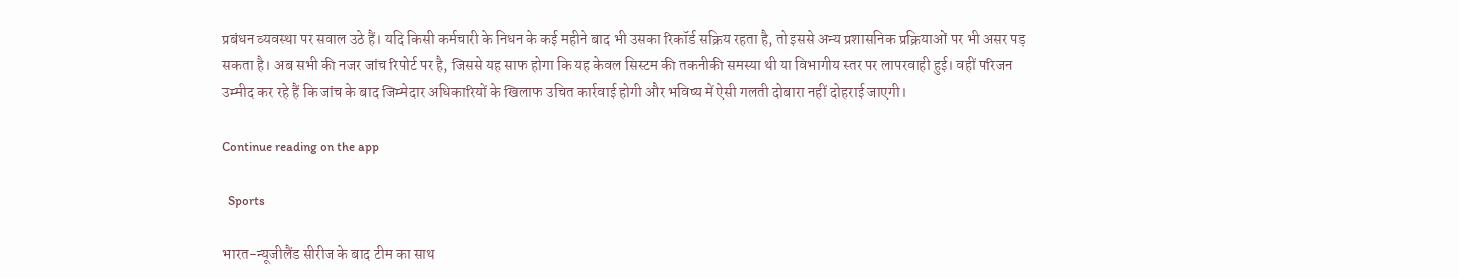प्रबंधन व्यवस्था पर सवाल उठे हैं। यदि किसी कर्मचारी के निधन के कई महीने बाद भी उसका रिकॉर्ड सक्रिय रहता है, तो इससे अन्य प्रशासनिक प्रक्रियाओं पर भी असर पड़ सकता है। अब सभी की नजर जांच रिपोर्ट पर है, जिससे यह साफ होगा कि यह केवल सिस्टम की तकनीकी समस्या थी या विभागीय स्तर पर लापरवाही हुई। वहीं परिजन उम्मीद कर रहे हैं कि जांच के बाद जिम्मेदार अधिकारियों के खिलाफ उचित कार्रवाई होगी और भविष्य में ऐसी गलती दोबारा नहीं दोहराई जाएगी।

Continue reading on the app

  Sports

भारत-न्यूजीलैंड सीरीज के बाद टीम का साथ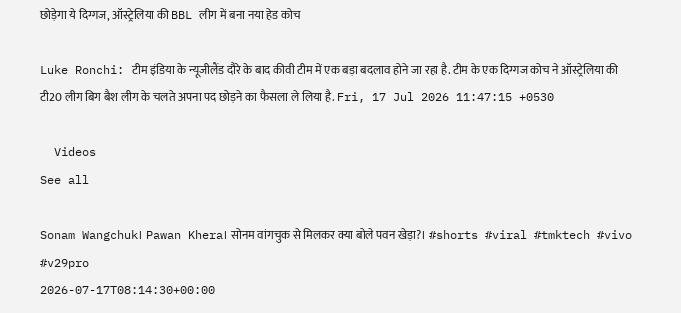छोड़ेगा ये दिग्गज, ऑस्ट्रेलिया की BBL लीग में बना नया हेड कोच

Luke Ronchi: टीम इंडिया के न्यूजीलैंड दौरे के बाद कीवी टीम में एक बड़ा बदलाव होने जा रहा है. टीम के एक दिग्गज कोच ने ऑस्ट्रेलिया की टी20 लीग बिग बैश लीग के चलते अपना पद छोड़ने का फैसला ले लिया है. Fri, 17 Jul 2026 11:47:15 +0530

  Videos
See all

Sonam Wangchuk। Pawan Khera। सोनम वांगचुक से मिलकर क्या बोले पवन खेड़ा?। #shorts #viral #tmktech #vivo #v29pro
2026-07-17T08:14:30+00:00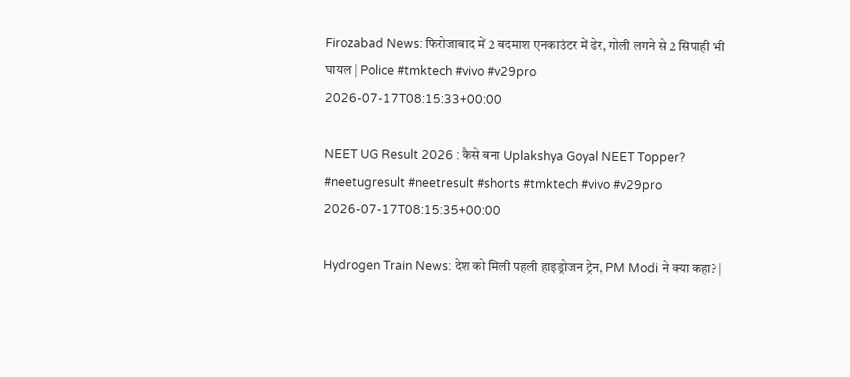Firozabad News: फिरोजाबाद में 2 बदमाश एनकाउंटर में ढेर, गोली लगने से 2 सिपाही भी घायल | Police #tmktech #vivo #v29pro
2026-07-17T08:15:33+00:00

NEET UG Result 2026 : कैसे बना Uplakshya Goyal NEET Topper? #neetugresult #neetresult #shorts #tmktech #vivo #v29pro
2026-07-17T08:15:35+00:00

Hydrogen Train News: देश को मिली पहली हाइड्रोजन ट्रेन, PM Modi ने क्या कहा? |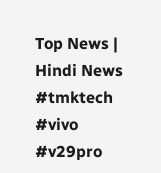Top News | Hindi News #tmktech #vivo #v29pro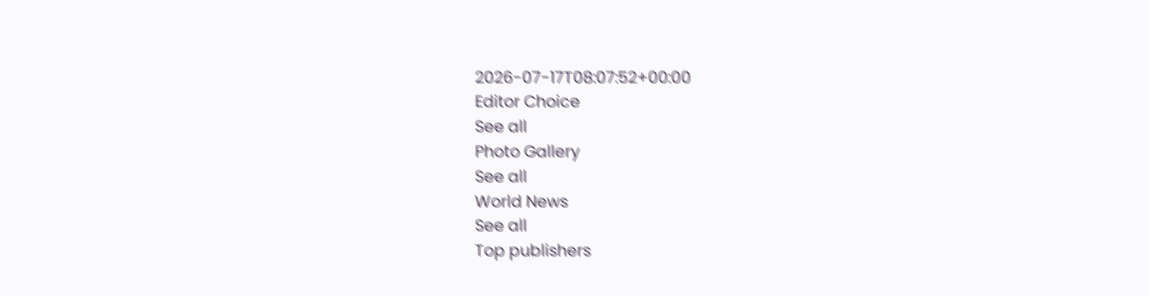2026-07-17T08:07:52+00:00
Editor Choice
See all
Photo Gallery
See all
World News
See all
Top publishers